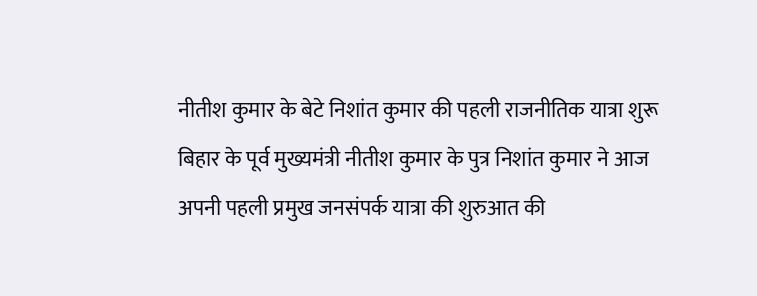नीतीश कुमार के बेटे निशांत कुमार की पहली राजनीतिक यात्रा शुरू
बिहार के पूर्व मुख्यमंत्री नीतीश कुमार के पुत्र निशांत कुमार ने आज अपनी पहली प्रमुख जनसंपर्क यात्रा की शुरुआत की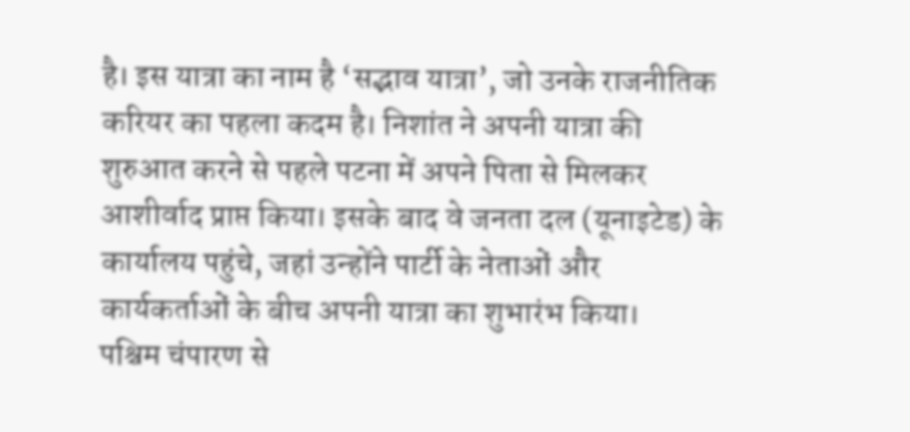है। इस यात्रा का नाम है ‘सद्भाव यात्रा’, जो उनके राजनीतिक करियर का पहला कदम है। निशांत ने अपनी यात्रा की शुरुआत करने से पहले पटना में अपने पिता से मिलकर आशीर्वाद प्राप्त किया। इसके बाद वे जनता दल (यूनाइटेड) के कार्यालय पहुंचे, जहां उन्होंने पार्टी के नेताओं और कार्यकर्ताओं के बीच अपनी यात्रा का शुभारंभ किया।
पश्चिम चंपारण से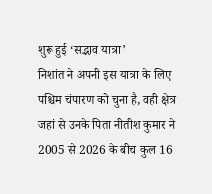शुरू हुई ‘सद्भाव यात्रा’
निशांत ने अपनी इस यात्रा के लिए पश्चिम चंपारण को चुना है, वही क्षेत्र जहां से उनके पिता नीतीश कुमार ने 2005 से 2026 के बीच कुल 16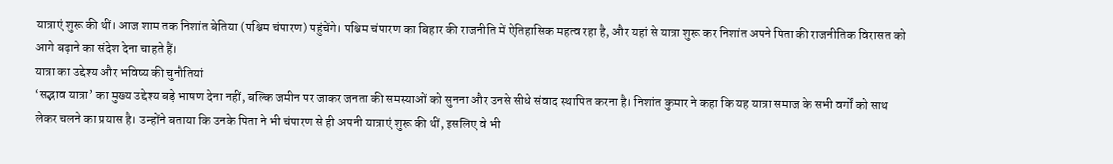यात्राएं शुरू की थीं। आज शाम तक निशांत बेतिया (पश्चिम चंपारण) पहुंचेंगे। पश्चिम चंपारण का बिहार की राजनीति में ऐतिहासिक महत्व रहा है, और यहां से यात्रा शुरू कर निशांत अपने पिता की राजनीतिक विरासत को आगे बढ़ाने का संदेश देना चाहते हैं।
यात्रा का उद्देश्य और भविष्य की चुनौतियां
‘सद्भाव यात्रा’ का मुख्य उद्देश्य बड़े भाषण देना नहीं, बल्कि जमीन पर जाकर जनता की समस्याओं को सुनना और उनसे सीधे संवाद स्थापित करना है। निशांत कुमार ने कहा कि यह यात्रा समाज के सभी वर्गों को साथ लेकर चलने का प्रयास है। उन्होंने बताया कि उनके पिता ने भी चंपारण से ही अपनी यात्राएं शुरू की थीं, इसलिए वे भी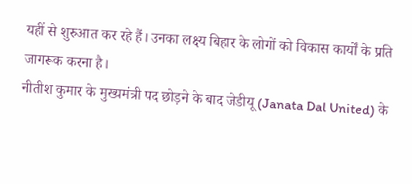यहीं से शुरुआत कर रहे हैं। उनका लक्ष्य बिहार के लोगों को विकास कार्यों के प्रति जागरूक करना है।
नीतीश कुमार के मुख्यमंत्री पद छोड़ने के बाद जेडीयू (Janata Dal United) के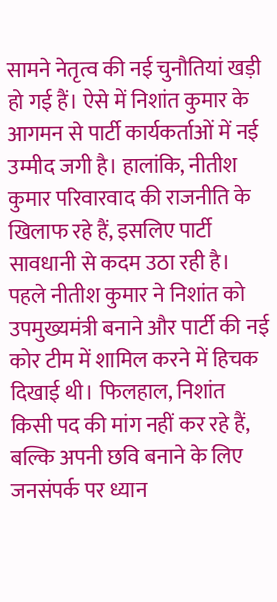सामने नेतृत्व की नई चुनौतियां खड़ी हो गई हैं। ऐसे में निशांत कुमार के आगमन से पार्टी कार्यकर्ताओं में नई उम्मीद जगी है। हालांकि, नीतीश कुमार परिवारवाद की राजनीति के खिलाफ रहे हैं, इसलिए पार्टी सावधानी से कदम उठा रही है। पहले नीतीश कुमार ने निशांत को उपमुख्यमंत्री बनाने और पार्टी की नई कोर टीम में शामिल करने में हिचक दिखाई थी। फिलहाल, निशांत किसी पद की मांग नहीं कर रहे हैं, बल्कि अपनी छवि बनाने के लिए जनसंपर्क पर ध्यान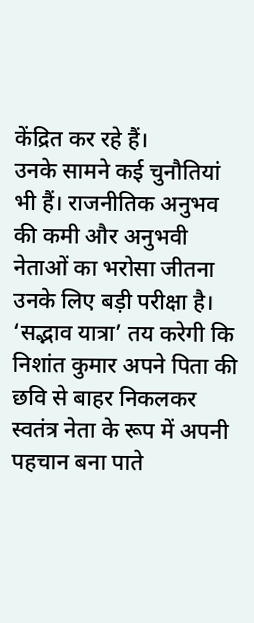केंद्रित कर रहे हैं।
उनके सामने कई चुनौतियां भी हैं। राजनीतिक अनुभव की कमी और अनुभवी नेताओं का भरोसा जीतना उनके लिए बड़ी परीक्षा है। ‘सद्भाव यात्रा’ तय करेगी कि निशांत कुमार अपने पिता की छवि से बाहर निकलकर स्वतंत्र नेता के रूप में अपनी पहचान बना पाते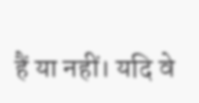हैं या नहीं। यदि वे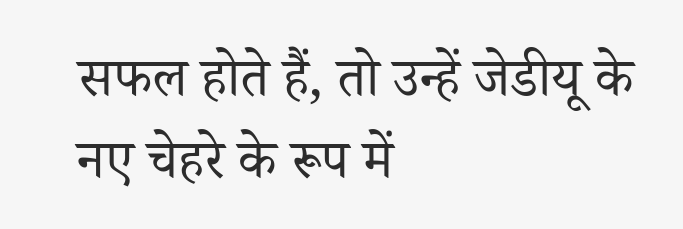सफल होते हैं, तो उन्हें जेडीयू के नए चेहरे के रूप में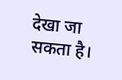देखा जा सकता है।